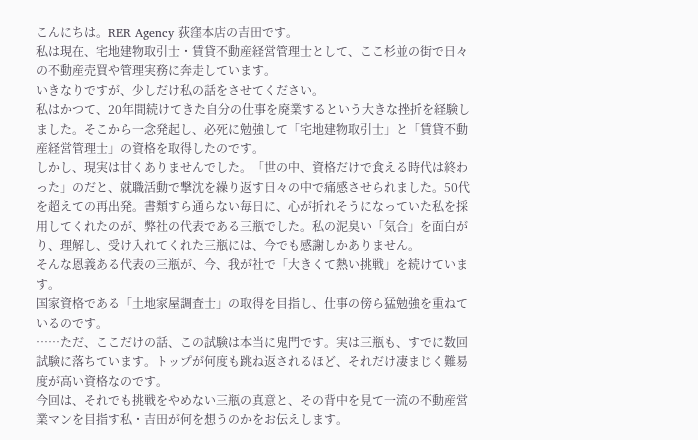こんにちは。RER Agency 荻窪本店の吉田です。
私は現在、宅地建物取引士・賃貸不動産経営管理士として、ここ杉並の街で日々の不動産売買や管理実務に奔走しています。
いきなりですが、少しだけ私の話をさせてください。
私はかつて、20年間続けてきた自分の仕事を廃業するという大きな挫折を経験しました。そこから一念発起し、必死に勉強して「宅地建物取引士」と「賃貸不動産経営管理士」の資格を取得したのです。
しかし、現実は甘くありませんでした。「世の中、資格だけで食える時代は終わった」のだと、就職活動で撃沈を繰り返す日々の中で痛感させられました。50代を超えての再出発。書類すら通らない毎日に、心が折れそうになっていた私を採用してくれたのが、弊社の代表である三瓶でした。私の泥臭い「気合」を面白がり、理解し、受け入れてくれた三瓶には、今でも感謝しかありません。
そんな恩義ある代表の三瓶が、今、我が社で「大きくて熱い挑戦」を続けています。
国家資格である「土地家屋調査士」の取得を目指し、仕事の傍ら猛勉強を重ねているのです。
……ただ、ここだけの話、この試験は本当に鬼門です。実は三瓶も、すでに数回試験に落ちています。トップが何度も跳ね返されるほど、それだけ凄まじく難易度が高い資格なのです。
今回は、それでも挑戦をやめない三瓶の真意と、その背中を見て一流の不動産営業マンを目指す私・吉田が何を想うのかをお伝えします。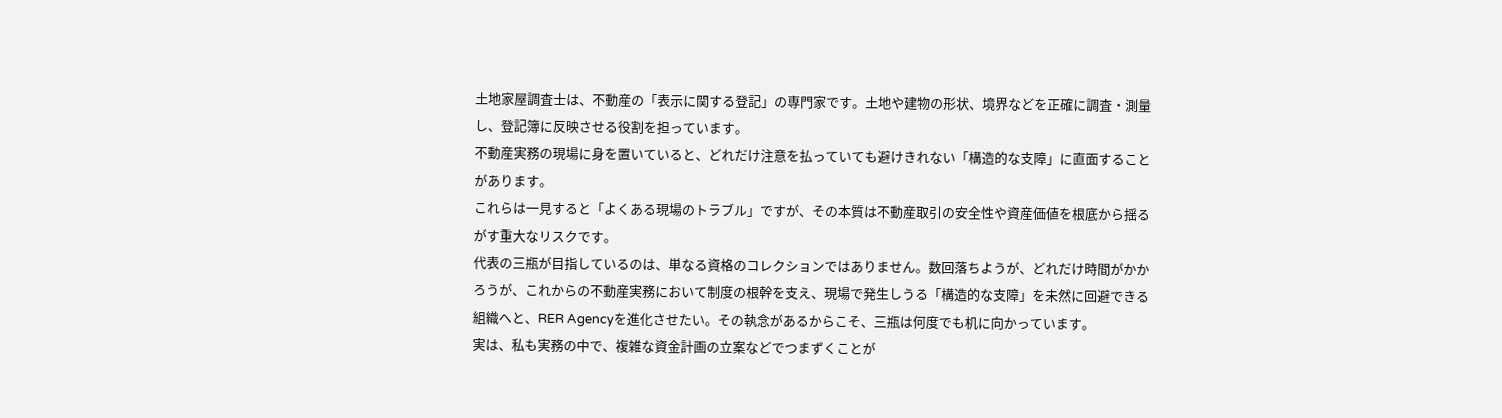土地家屋調査士は、不動産の「表示に関する登記」の専門家です。土地や建物の形状、境界などを正確に調査・測量し、登記簿に反映させる役割を担っています。
不動産実務の現場に身を置いていると、どれだけ注意を払っていても避けきれない「構造的な支障」に直面することがあります。
これらは一見すると「よくある現場のトラブル」ですが、その本質は不動産取引の安全性や資産価値を根底から揺るがす重大なリスクです。
代表の三瓶が目指しているのは、単なる資格のコレクションではありません。数回落ちようが、どれだけ時間がかかろうが、これからの不動産実務において制度の根幹を支え、現場で発生しうる「構造的な支障」を未然に回避できる組織へと、RER Agencyを進化させたい。その執念があるからこそ、三瓶は何度でも机に向かっています。
実は、私も実務の中で、複雑な資金計画の立案などでつまずくことが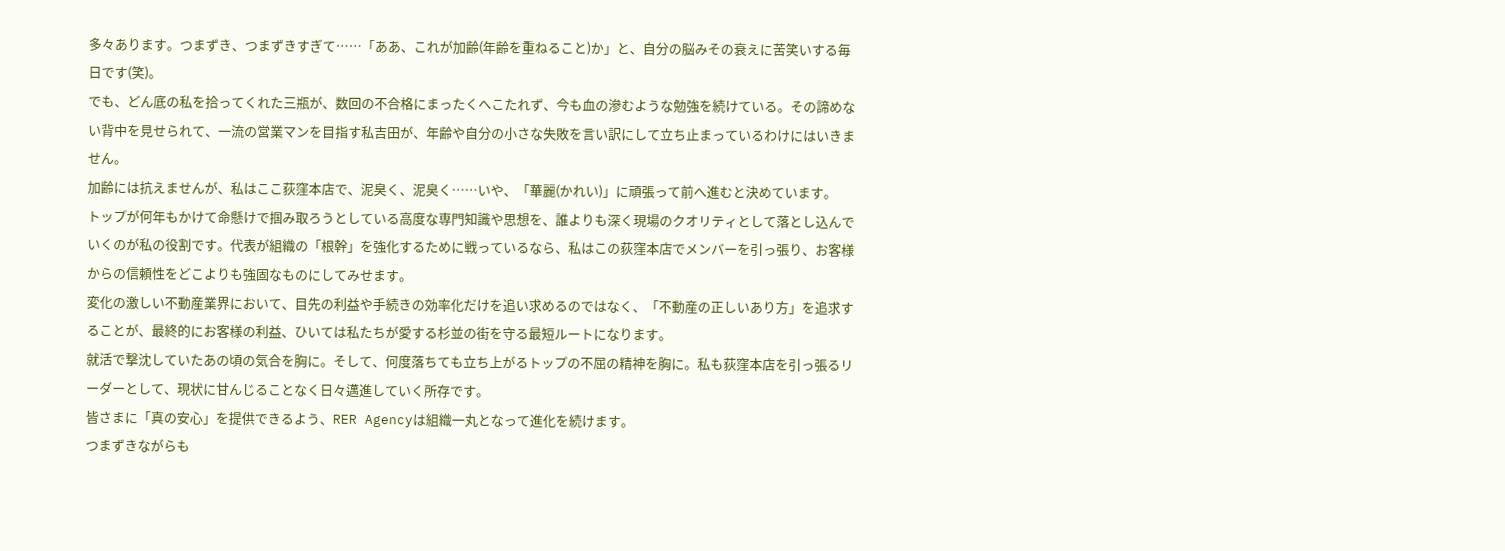多々あります。つまずき、つまずきすぎて……「ああ、これが加齢(年齢を重ねること)か」と、自分の脳みその衰えに苦笑いする毎日です(笑)。
でも、どん底の私を拾ってくれた三瓶が、数回の不合格にまったくへこたれず、今も血の滲むような勉強を続けている。その諦めない背中を見せられて、一流の営業マンを目指す私吉田が、年齢や自分の小さな失敗を言い訳にして立ち止まっているわけにはいきません。
加齢には抗えませんが、私はここ荻窪本店で、泥臭く、泥臭く……いや、「華麗(かれい)」に頑張って前へ進むと決めています。
トップが何年もかけて命懸けで掴み取ろうとしている高度な専門知識や思想を、誰よりも深く現場のクオリティとして落とし込んでいくのが私の役割です。代表が組織の「根幹」を強化するために戦っているなら、私はこの荻窪本店でメンバーを引っ張り、お客様からの信頼性をどこよりも強固なものにしてみせます。
変化の激しい不動産業界において、目先の利益や手続きの効率化だけを追い求めるのではなく、「不動産の正しいあり方」を追求することが、最終的にお客様の利益、ひいては私たちが愛する杉並の街を守る最短ルートになります。
就活で撃沈していたあの頃の気合を胸に。そして、何度落ちても立ち上がるトップの不屈の精神を胸に。私も荻窪本店を引っ張るリーダーとして、現状に甘んじることなく日々邁進していく所存です。
皆さまに「真の安心」を提供できるよう、RER Agencyは組織一丸となって進化を続けます。
つまずきながらも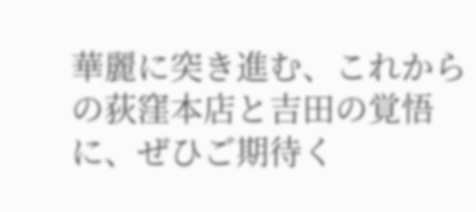華麗に突き進む、これからの荻窪本店と吉田の覚悟に、ぜひご期待く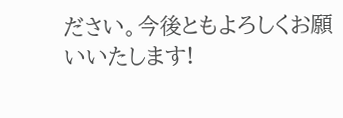ださい。今後ともよろしくお願いいたします!